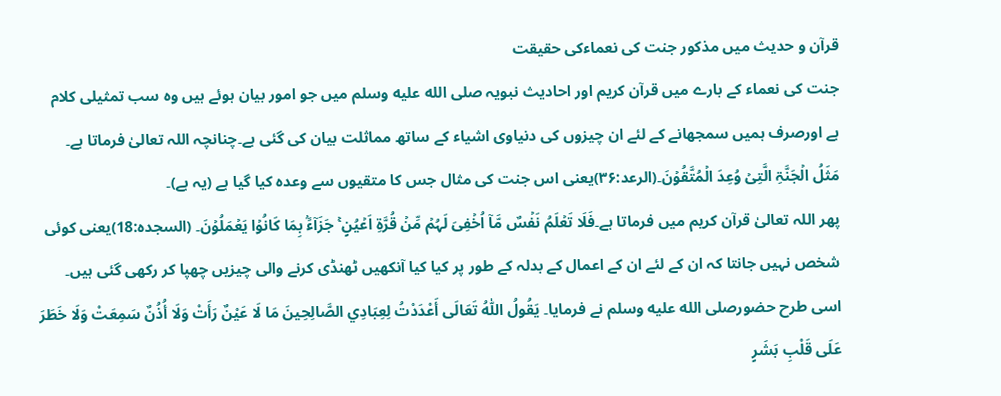قرآن و حدیث میں مذکور جنت کی نعماءکی حقیقت
جنت کی نعماء کے بارے میں قرآن کریم اور احادیث نبویہ صلى الله عليه وسلم میں جو امور بیان ہوئے ہیں وہ سب تمثیلی کلام ہے اورصرف ہمیں سمجھانے کے لئے ان چیزوں کی دنیاوی اشیاء کے ساتھ مماثلت بیان کی گئی ہے۔چنانچہ اللہ تعالیٰ فرماتا ہے۔ مَثَلُ الۡجَنَّۃِ الَّتِیۡ وُعِدَ الۡمُتَّقُوۡنَ۔(الرعد:۳۶)یعنی اس جنت کی مثال جس کا متقیوں سے وعدہ کیا گیا ہے (یہ ہے)۔
پھر اللہ تعالیٰ قرآن کریم میں فرماتا ہے۔فَلَا تَعۡلَمُ نَفۡسٌ مَّاۤ اُخۡفِیَ لَہُمۡ مِّنۡ قُرَّۃِ اَعۡیُنٍ ۚ جَزَآءًۢ بِمَا کَانُوۡا یَعۡمَلُوۡنَ۔ (السجدہ:18)یعنی کوئی شخص نہیں جانتا کہ ان کے لئے ان کے اعمال کے بدلہ کے طور پر کیا کیا آنکھیں ٹھنڈی کرنے والی چیزیں چھپا کر رکھی گئی ہیں۔
اسی طرح حضورصلى الله عليه وسلم نے فرمایا۔ يَقُولُ اللّٰهُ تَعَالَى أَعْدَدْتُ لِعِبَادِي الصَّالِحِينَ مَا لَا عَيْنٌ رَأَتْ وَلَا أُذُنٌ سَمِعَتْ وَلَا خَطَرَ عَلَى قَلْبِ بَشَرٍ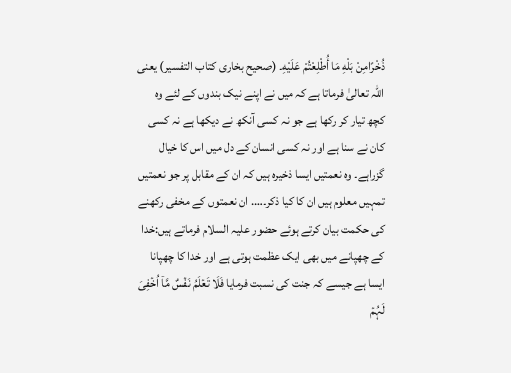ذُخْرًامِنْ بَلْهِ مَا أُطْلِعْتُمْ عَلَيْهِ۔ (صحیح بخاری کتاب التفسیر) یعنی اللہ تعالیٰ فرماتا ہے کہ میں نے اپنے نیک بندوں کے لئے وہ کچھ تیار کر رکھا ہے جو نہ کسی آنکھ نے دیکھا ہے نہ کسی کان نے سنا ہے اور نہ کسی انسان کے دل میں اس کا خیال گزراہے۔ وہ نعمتیں ایسا ذخیرہ ہیں کہ ان کے مقابل پر جو نعمتیں تمہیں معلوم ہیں ان کا کیا ذکر۔…. ان نعمتوں کے مخفی رکھنے کی حکمت بیان کرتے ہوئے حضور علیہ السلام فرماتے ہیں:خدا کے چھپانے میں بھی ایک عظمت ہوتی ہے اور خدا کا چھپانا ایسا ہے جیسے کہ جنت کی نسبت فرمایا فَلَا تَعۡلَمُ نَفۡسٌ مَّاۤ اُخۡفِیَ لَہُمۡ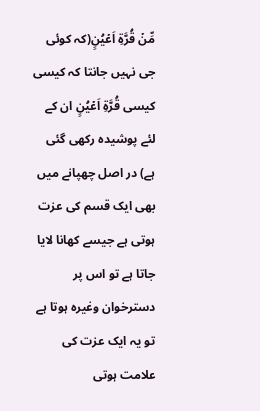مِّنۡ قُرَّۃِ اَعۡیُنٍ(کہ کوئی جی نہیں جانتا کہ کیسی کیسی قُرَّۃِ اَعۡیُنٍ ان کے لئے پوشیدہ رکھی گئی ہے) در اصل چھپانے میں بھی ایک قسم کی عزت ہوتی ہے جیسے کھانا لایا جاتا ہے تو اس پر دسترخوان وغیرہ ہوتا ہے تو یہ ایک عزت کی علامت ہوتی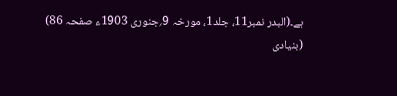ہے۔(البدر نمبر11، جلد1، مورخہ 9؍جنوری 1903ء صفحہ 86)
(بنیادی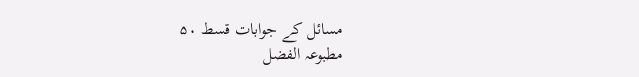مسائل کے جوابات قسط ۵۰
مطبوعہ الفضل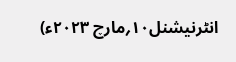انٹرنیشنل۱۰؍مارچ ۲۰۲۳ء)